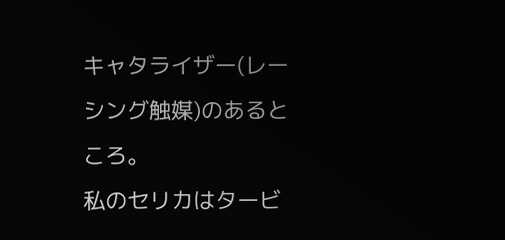キャタライザー(レーシング触媒)のあるところ。
私のセリカはタービ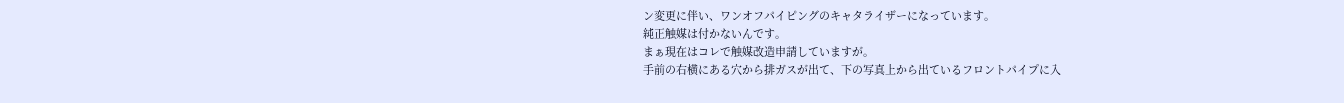ン変更に伴い、ワンオフパイピングのキャタライザーになっています。
純正触媒は付かないんです。
まぁ現在はコレで触媒改造申請していますが。
手前の右横にある穴から排ガスが出て、下の写真上から出ているフロントパイプに入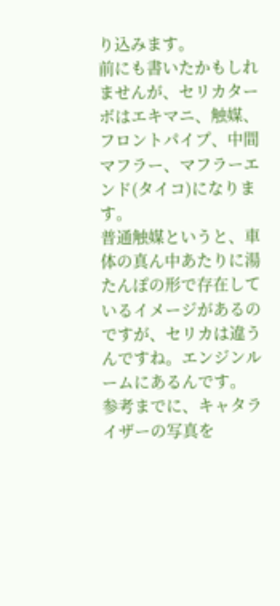り込みます。
前にも書いたかもしれませんが、セリカターボはエキマニ、触媒、フロントパイプ、中間マフラー、マフラーエンド(タイコ)になります。
普通触媒というと、車体の真ん中あたりに湯たんぽの形で存在しているイメージがあるのですが、セリカは違うんですね。エンジンルームにあるんです。
参考までに、キャタライザーの写真を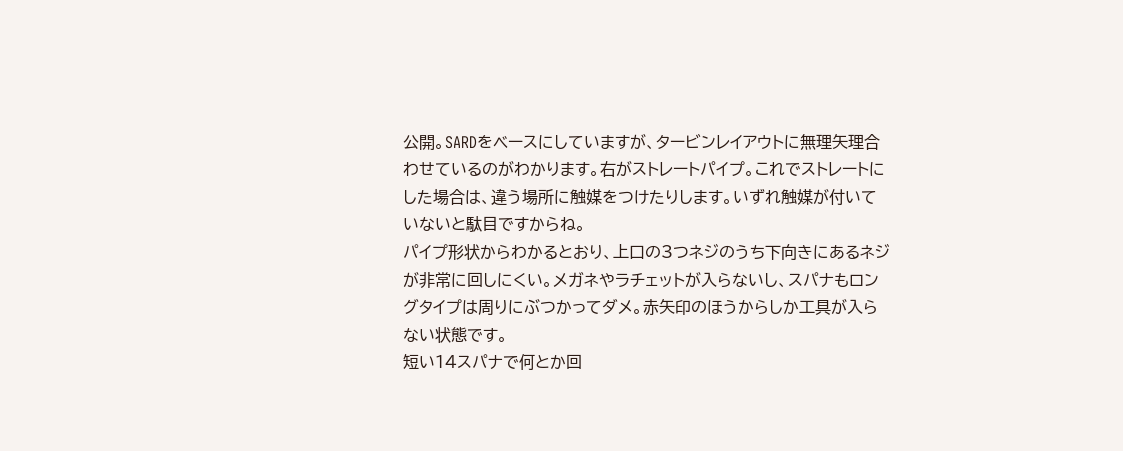公開。SARDをベースにしていますが、タービンレイアウトに無理矢理合わせているのがわかります。右がストレートパイプ。これでストレートにした場合は、違う場所に触媒をつけたりします。いずれ触媒が付いていないと駄目ですからね。
パイプ形状からわかるとおり、上口の3つネジのうち下向きにあるネジが非常に回しにくい。メガネやラチェットが入らないし、スパナもロングタイプは周りにぶつかってダメ。赤矢印のほうからしか工具が入らない状態です。
短い14スパナで何とか回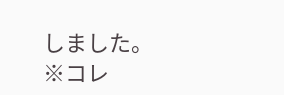しました。
※コレ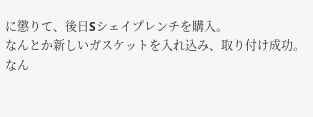に懲りて、後日Sシェイプレンチを購入。
なんとか新しいガスケットを入れ込み、取り付け成功。
なん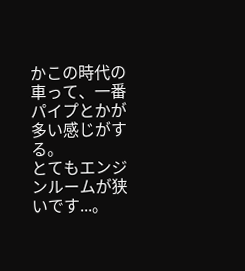かこの時代の車って、一番パイプとかが多い感じがする。
とてもエンジンルームが狭いです...。